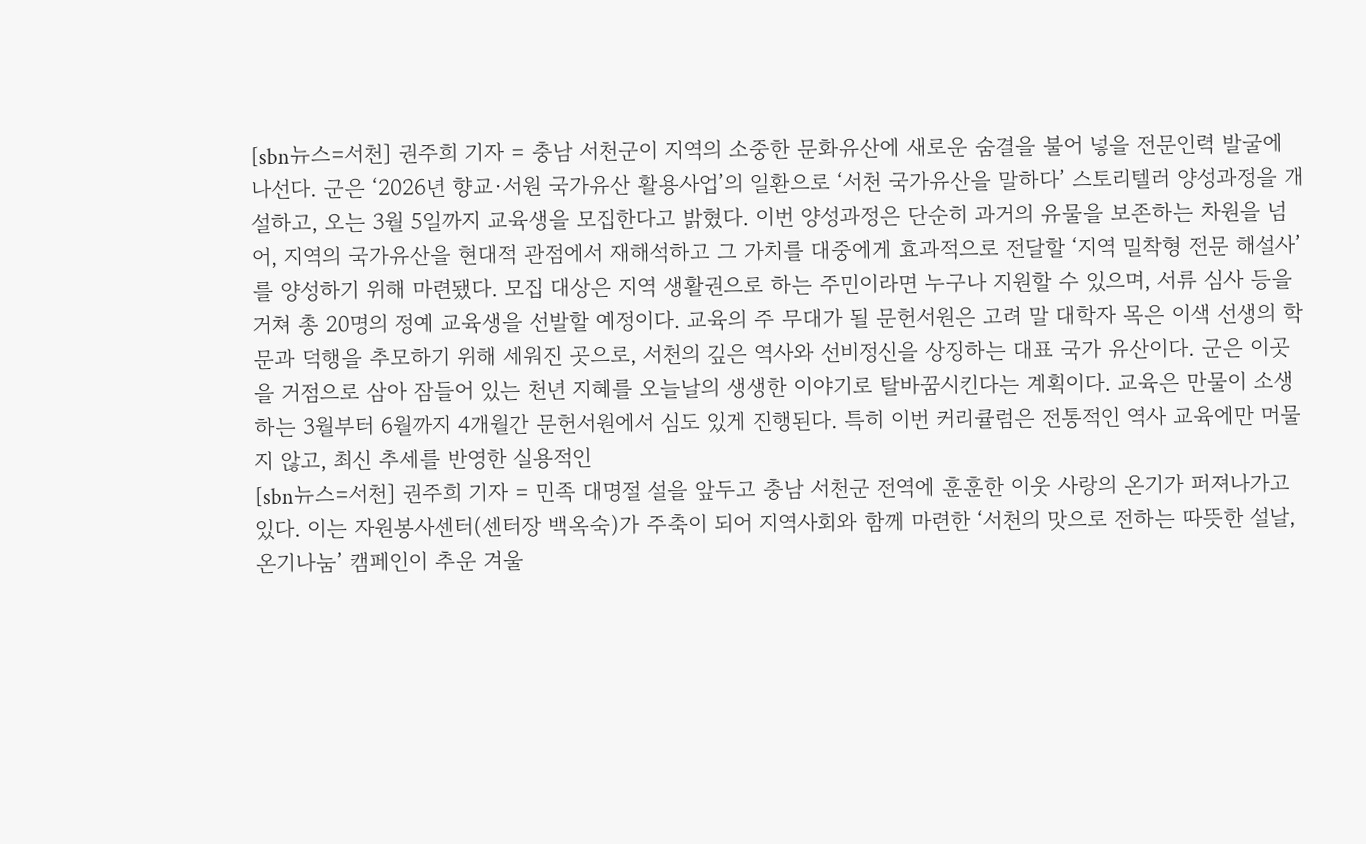[sbn뉴스=서천] 권주희 기자 = 충남 서천군이 지역의 소중한 문화유산에 새로운 숨결을 불어 넣을 전문인력 발굴에 나선다. 군은 ‘2026년 향교·서원 국가유산 활용사업’의 일환으로 ‘서천 국가유산을 말하다’ 스토리텔러 양성과정을 개설하고, 오는 3월 5일까지 교육생을 모집한다고 밝혔다. 이번 양성과정은 단순히 과거의 유물을 보존하는 차원을 넘어, 지역의 국가유산을 현대적 관점에서 재해석하고 그 가치를 대중에게 효과적으로 전달할 ‘지역 밀착형 전문 해설사’를 양성하기 위해 마련됐다. 모집 대상은 지역 생활권으로 하는 주민이라면 누구나 지원할 수 있으며, 서류 심사 등을 거쳐 총 20명의 정예 교육생을 선발할 예정이다. 교육의 주 무대가 될 문헌서원은 고려 말 대학자 목은 이색 선생의 학문과 덕행을 추모하기 위해 세워진 곳으로, 서천의 깊은 역사와 선비정신을 상징하는 대표 국가 유산이다. 군은 이곳을 거점으로 삼아 잠들어 있는 천년 지혜를 오늘날의 생생한 이야기로 탈바꿈시킨다는 계획이다. 교육은 만물이 소생하는 3월부터 6월까지 4개월간 문헌서원에서 심도 있게 진행된다. 특히 이번 커리큘럼은 전통적인 역사 교육에만 머물지 않고, 최신 추세를 반영한 실용적인
[sbn뉴스=서천] 권주희 기자 = 민족 대명절 설을 앞두고 충남 서천군 전역에 훈훈한 이웃 사랑의 온기가 퍼져나가고 있다. 이는 자원봉사센터(센터장 백옥숙)가 주축이 되어 지역사회와 함께 마련한 ‘서천의 맛으로 전하는 따뜻한 설날, 온기나눔’ 캠페인이 추운 겨울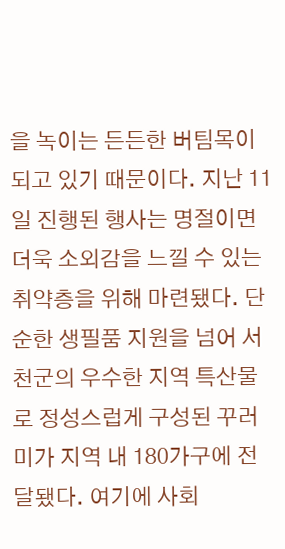을 녹이는 든든한 버팀목이 되고 있기 때문이다. 지난 11일 진행된 행사는 명절이면 더욱 소외감을 느낄 수 있는 취약층을 위해 마련됐다. 단순한 생필품 지원을 넘어 서천군의 우수한 지역 특산물로 정성스럽게 구성된 꾸러미가 지역 내 180가구에 전달됐다. 여기에 사회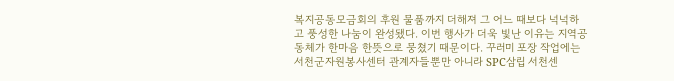복지공동모금회의 후원 물품까지 더해져 그 어느 때보다 넉넉하고 풍성한 나눔이 완성됐다. 이번 행사가 더욱 빛난 이유는 지역공동체가 한마음 한뜻으로 뭉쳤기 때문이다. 꾸러미 포장 작업에는 서천군자원봉사센터 관계자들뿐만 아니라 SPC삼립 서천센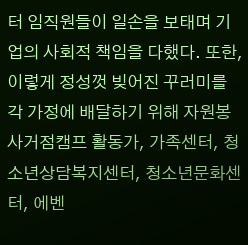터 임직원들이 일손을 보태며 기업의 사회적 책임을 다했다. 또한, 이렇게 정성껏 빚어진 꾸러미를 각 가정에 배달하기 위해 자원봉사거점캠프 활동가, 가족센터, 청소년상담복지센터, 청소년문화센터, 에벤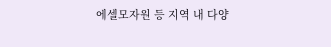에셀모자원 등 지역 내 다양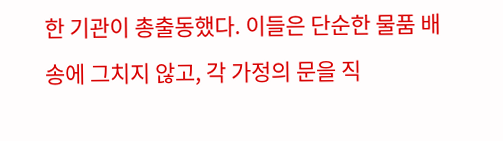한 기관이 총출동했다. 이들은 단순한 물품 배송에 그치지 않고, 각 가정의 문을 직